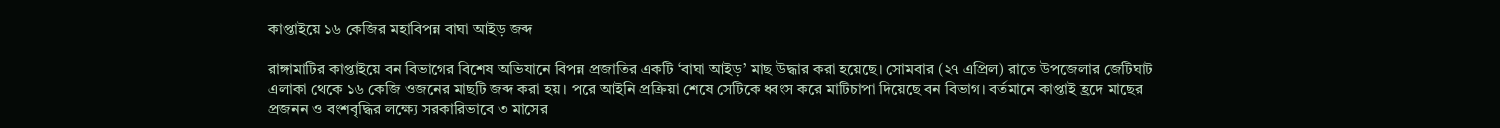কাপ্তাইয়ে ১৬ কেজির মহাবিপন্ন বাঘা আইড় জব্দ

রাঙ্গামাটির কাপ্তাইয়ে বন বিভাগের বিশেষ অভিযানে বিপন্ন প্রজাতির একটি ‘বাঘা আইড়’ মাছ উদ্ধার করা হয়েছে। সোমবার (২৭ এপ্রিল) রাতে উপজেলার জেটিঘাট এলাকা থেকে ১৬ কেজি ওজনের মাছটি জব্দ করা হয়। পরে আইনি প্রক্রিয়া শেষে সেটিকে ধ্বংস করে মাটিচাপা দিয়েছে বন বিভাগ। বর্তমানে কাপ্তাই হ্রদে মাছের প্রজনন ও বংশবৃদ্ধির লক্ষ্যে সরকারিভাবে ৩ মাসের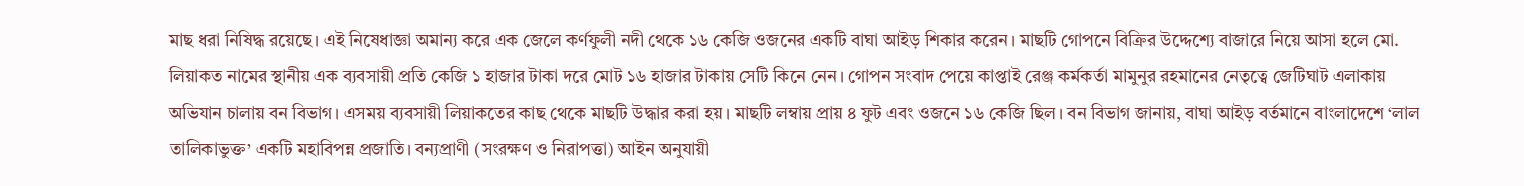মাছ ধরা নিষিদ্ধ রয়েছে। এই নিষেধাজ্ঞা অমান্য করে এক জেলে কর্ণফুলী নদী থেকে ১৬ কেজি ওজনের একটি বাঘা আইড় শিকার করেন। মাছটি গোপনে বিক্রির উদ্দেশ্যে বাজারে নিয়ে আসা হলে মো. লিয়াকত নামের স্থানীয় এক ব্যবসায়ী প্রতি কেজি ১ হাজার টাকা দরে মোট ১৬ হাজার টাকায় সেটি কিনে নেন। গোপন সংবাদ পেয়ে কাপ্তাই রেঞ্জ কর্মকর্তা মামুনুর রহমানের নেতৃত্বে জেটিঘাট এলাকায় অভিযান চালায় বন বিভাগ। এসময় ব্যবসায়ী লিয়াকতের কাছ থেকে মাছটি উদ্ধার করা হয়। মাছটি লম্বায় প্রায় ৪ ফুট এবং ওজনে ১৬ কেজি ছিল। বন বিভাগ জানায়, বাঘা আইড় বর্তমানে বাংলাদেশে ‘লাল তালিকাভুক্ত’ একটি মহাবিপন্ন প্রজাতি। বন্যপ্রাণী (সংরক্ষণ ও নিরাপত্তা) আইন অনুযায়ী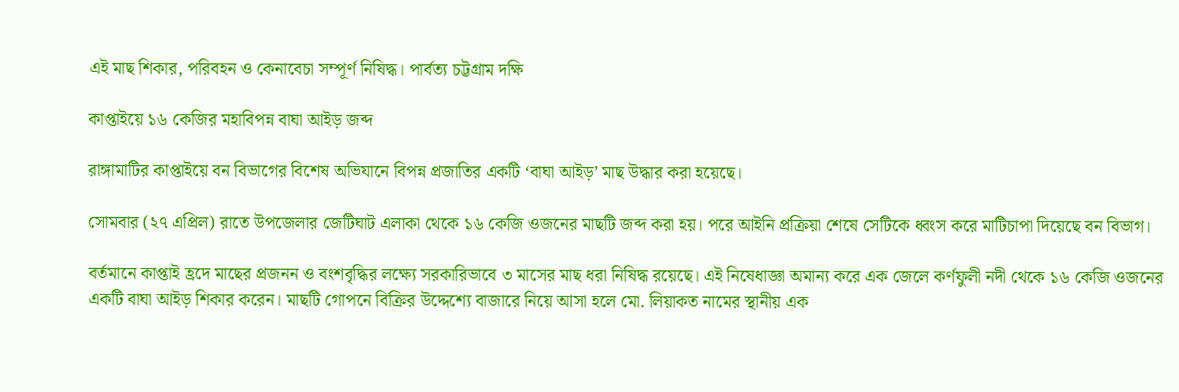এই মাছ শিকার, পরিবহন ও কেনাবেচা সম্পূর্ণ নিষিদ্ধ। পার্বত্য চট্টগ্রাম দক্ষি

কাপ্তাইয়ে ১৬ কেজির মহাবিপন্ন বাঘা আইড় জব্দ

রাঙ্গামাটির কাপ্তাইয়ে বন বিভাগের বিশেষ অভিযানে বিপন্ন প্রজাতির একটি ‘বাঘা আইড়’ মাছ উদ্ধার করা হয়েছে।

সোমবার (২৭ এপ্রিল) রাতে উপজেলার জেটিঘাট এলাকা থেকে ১৬ কেজি ওজনের মাছটি জব্দ করা হয়। পরে আইনি প্রক্রিয়া শেষে সেটিকে ধ্বংস করে মাটিচাপা দিয়েছে বন বিভাগ।

বর্তমানে কাপ্তাই হ্রদে মাছের প্রজনন ও বংশবৃদ্ধির লক্ষ্যে সরকারিভাবে ৩ মাসের মাছ ধরা নিষিদ্ধ রয়েছে। এই নিষেধাজ্ঞা অমান্য করে এক জেলে কর্ণফুলী নদী থেকে ১৬ কেজি ওজনের একটি বাঘা আইড় শিকার করেন। মাছটি গোপনে বিক্রির উদ্দেশ্যে বাজারে নিয়ে আসা হলে মো. লিয়াকত নামের স্থানীয় এক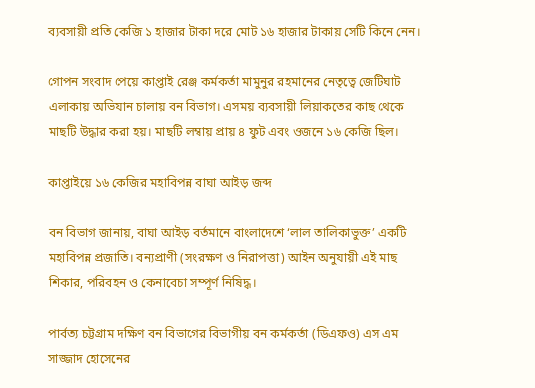ব্যবসায়ী প্রতি কেজি ১ হাজার টাকা দরে মোট ১৬ হাজার টাকায় সেটি কিনে নেন।

গোপন সংবাদ পেয়ে কাপ্তাই রেঞ্জ কর্মকর্তা মামুনুর রহমানের নেতৃত্বে জেটিঘাট এলাকায় অভিযান চালায় বন বিভাগ। এসময় ব্যবসায়ী লিয়াকতের কাছ থেকে মাছটি উদ্ধার করা হয়। মাছটি লম্বায় প্রায় ৪ ফুট এবং ওজনে ১৬ কেজি ছিল।

কাপ্তাইয়ে ১৬ কেজির মহাবিপন্ন বাঘা আইড় জব্দ

বন বিভাগ জানায়, বাঘা আইড় বর্তমানে বাংলাদেশে ‘লাল তালিকাভুক্ত’ একটি মহাবিপন্ন প্রজাতি। বন্যপ্রাণী (সংরক্ষণ ও নিরাপত্তা) আইন অনুযায়ী এই মাছ শিকার, পরিবহন ও কেনাবেচা সম্পূর্ণ নিষিদ্ধ।

পার্বত্য চট্টগ্রাম দক্ষিণ বন বিভাগের বিভাগীয় বন কর্মকর্তা (ডিএফও) এস এম সাজ্জাদ হোসেনের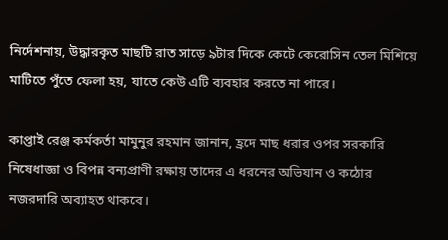নির্দেশনায়, উদ্ধারকৃত মাছটি রাত সাড়ে ৯টার দিকে কেটে কেরোসিন তেল মিশিয়ে মাটিতে পুঁতে ফেলা হয়, যাতে কেউ এটি ব্যবহার করতে না পারে।

কাপ্তাই রেঞ্জ কর্মকর্তা মামুনুর রহমান জানান, হ্রদে মাছ ধরার ওপর সরকারি নিষেধাজ্ঞা ও বিপন্ন বন্যপ্রাণী রক্ষায় তাদের এ ধরনের অভিযান ও কঠোর নজরদারি অব্যাহত থাকবে।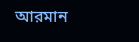আরমান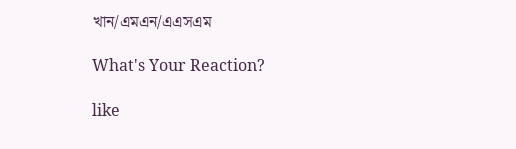খান/এমএন/এএসএম

What's Your Reaction?

like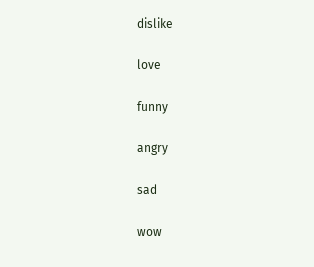dislike

love

funny

angry

sad

wow